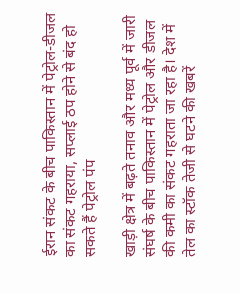ईरान संकट के बीच पाकिस्तान में पेट्रोल-डीजल का संकट गहराया, सप्लाई ठप होने से बंद हो सकते हैं पेट्रोल पंप

खाड़ी क्षेत्र में बढ़ते तनाव और मध्य पूर्व में जारी संघर्ष के बीच पाकिस्तान में पेट्रोल और डीजल की कमी का संकट गहराता जा रहा है। देश में तेल का स्टॉक तेजी से घटने की खबरें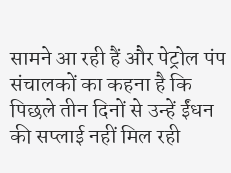सामने आ रही हैं और पेट्रोल पंप संचालकों का कहना है कि पिछले तीन दिनों से उन्हें ईंधन की सप्लाई नहीं मिल रही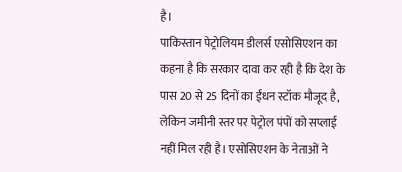है।
पाकिस्तान पेट्रोलियम डीलर्स एसोसिएशन का कहना है कि सरकार दावा कर रही है कि देश के पास 20 से 25 दिनों का ईंधन स्टॉक मौजूद है, लेकिन जमीनी स्तर पर पेट्रोल पंपों को सप्लाई नहीं मिल रही है। एसोसिएशन के नेताओं ने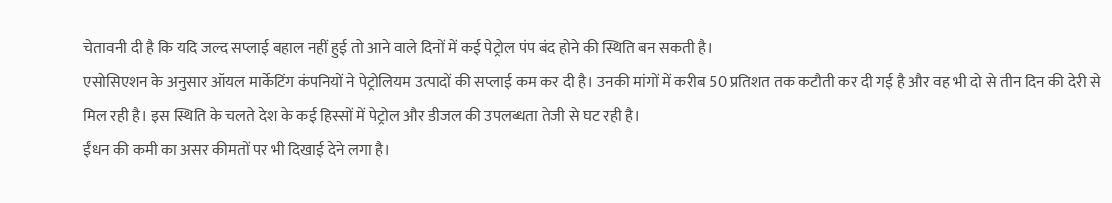चेतावनी दी है कि यदि जल्द सप्लाई बहाल नहीं हुई तो आने वाले दिनों में कई पेट्रोल पंप बंद होने की स्थिति बन सकती है।
एसोसिएशन के अनुसार ऑयल मार्केटिंग कंपनियों ने पेट्रोलियम उत्पादों की सप्लाई कम कर दी है। उनकी मांगों में करीब 50 प्रतिशत तक कटौती कर दी गई है और वह भी दो से तीन दिन की देरी से मिल रही है। इस स्थिति के चलते देश के कई हिस्सों में पेट्रोल और डीजल की उपलब्धता तेजी से घट रही है।
ईंधन की कमी का असर कीमतों पर भी दिखाई देने लगा है।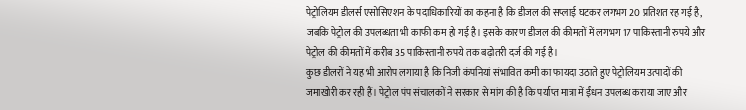पेट्रोलियम डीलर्स एसोसिएशन के पदाधिकारियों का कहना है कि डीजल की सप्लाई घटकर लगभग 20 प्रतिशत रह गई है, जबकि पेट्रोल की उपलब्धता भी काफी कम हो गई है। इसके कारण डीजल की कीमतों में लगभग 17 पाकिस्तानी रुपये और पेट्रोल की कीमतों में करीब 35 पाकिस्तानी रुपये तक बढ़ोतरी दर्ज की गई है।
कुछ डीलरों ने यह भी आरोप लगाया है कि निजी कंपनियां संभावित कमी का फायदा उठाते हुए पेट्रोलियम उत्पादों की जमाखोरी कर रही हैं। पेट्रोल पंप संचालकों ने सरकार से मांग की है कि पर्याप्त मात्रा में ईंधन उपलब्ध कराया जाए और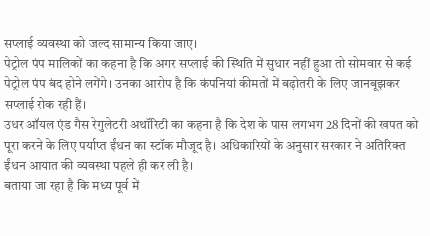सप्लाई व्यवस्था को जल्द सामान्य किया जाए।
पेट्रोल पंप मालिकों का कहना है कि अगर सप्लाई की स्थिति में सुधार नहीं हुआ तो सोमवार से कई पेट्रोल पंप बंद होने लगेंगे। उनका आरोप है कि कंपनियां कीमतों में बढ़ोतरी के लिए जानबूझकर सप्लाई रोक रही हैं।
उधर ऑयल एंड गैस रेगुलेटरी अथॉरिटी का कहना है कि देश के पास लगभग 28 दिनों की खपत को पूरा करने के लिए पर्याप्त ईंधन का स्टॉक मौजूद है। अधिकारियों के अनुसार सरकार ने अतिरिक्त ईंधन आयात की व्यवस्था पहले ही कर ली है।
बताया जा रहा है कि मध्य पूर्व में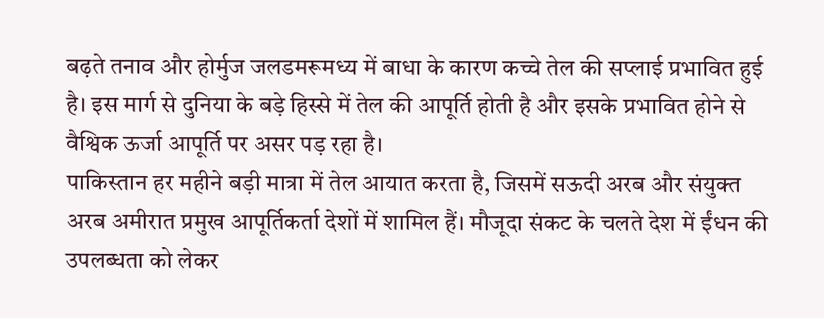बढ़ते तनाव और होर्मुज जलडमरूमध्य में बाधा के कारण कच्चे तेल की सप्लाई प्रभावित हुई है। इस मार्ग से दुनिया के बड़े हिस्से में तेल की आपूर्ति होती है और इसके प्रभावित होने से वैश्विक ऊर्जा आपूर्ति पर असर पड़ रहा है।
पाकिस्तान हर महीने बड़ी मात्रा में तेल आयात करता है, जिसमें सऊदी अरब और संयुक्त अरब अमीरात प्रमुख आपूर्तिकर्ता देशों में शामिल हैं। मौजूदा संकट के चलते देश में ईंधन की उपलब्धता को लेकर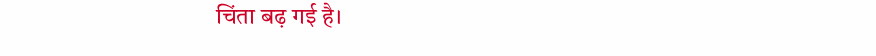चिंता बढ़ गई है।